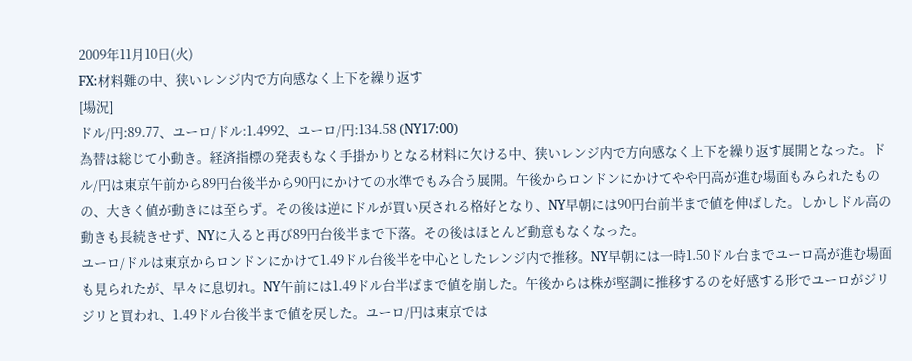2009年11月10日(火)
FX:材料難の中、狭いレンジ内で方向感なく上下を繰り返す
[場況]
ドル/円:89.77、ユーロ/ドル:1.4992、ユーロ/円:134.58 (NY17:00)
為替は総じて小動き。経済指標の発表もなく手掛かりとなる材料に欠ける中、狭いレンジ内で方向感なく上下を繰り返す展開となった。ドル/円は東京午前から89円台後半から90円にかけての水準でもみ合う展開。午後からロンドンにかけてやや円高が進む場面もみられたものの、大きく値が動きには至らず。その後は逆にドルが買い戻される格好となり、NY早朝には90円台前半まで値を伸ばした。しかしドル高の動きも長続きせず、NYに入ると再び89円台後半まで下落。その後はほとんど動意もなくなった。
ユーロ/ドルは東京からロンドンにかけて1.49ドル台後半を中心としたレンジ内で推移。NY早朝には一時1.50ドル台までユーロ高が進む場面も見られたが、早々に息切れ。NY午前には1.49ドル台半ばまで値を崩した。午後からは株が堅調に推移するのを好感する形でユーロがジリジリと買われ、1.49ドル台後半まで値を戻した。ユーロ/円は東京では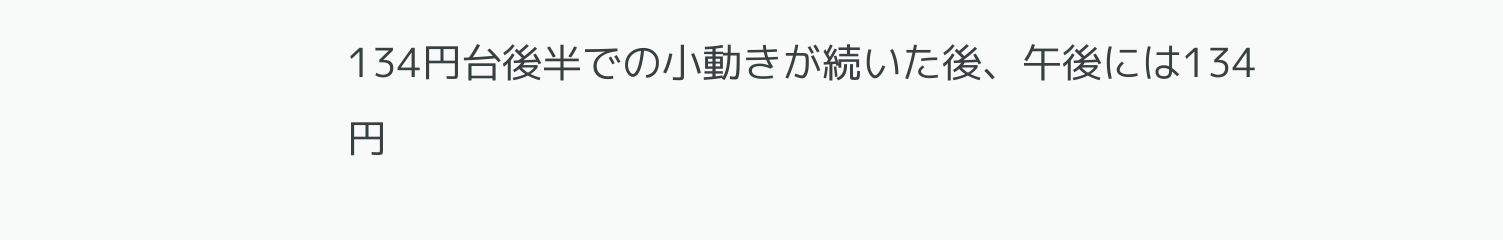134円台後半での小動きが続いた後、午後には134円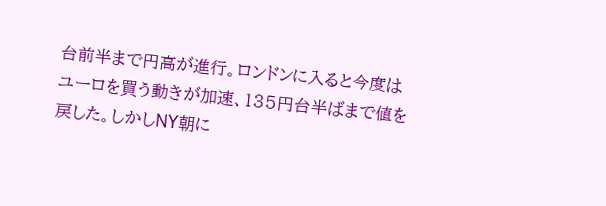台前半まで円高が進行。ロンドンに入ると今度はユーロを買う動きが加速、135円台半ばまで値を戻した。しかしNY朝に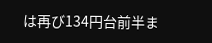は再び134円台前半ま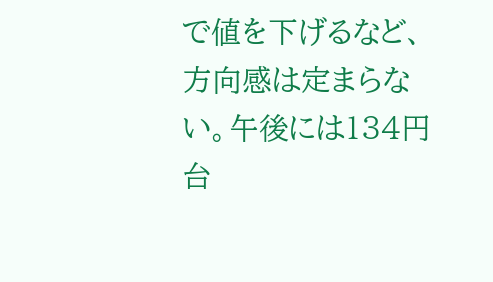で値を下げるなど、方向感は定まらない。午後には134円台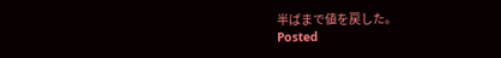半ばまで値を戻した。
Posted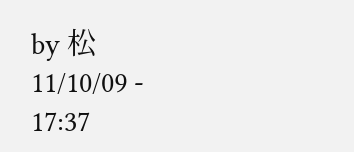by 松 11/10/09 - 17:37